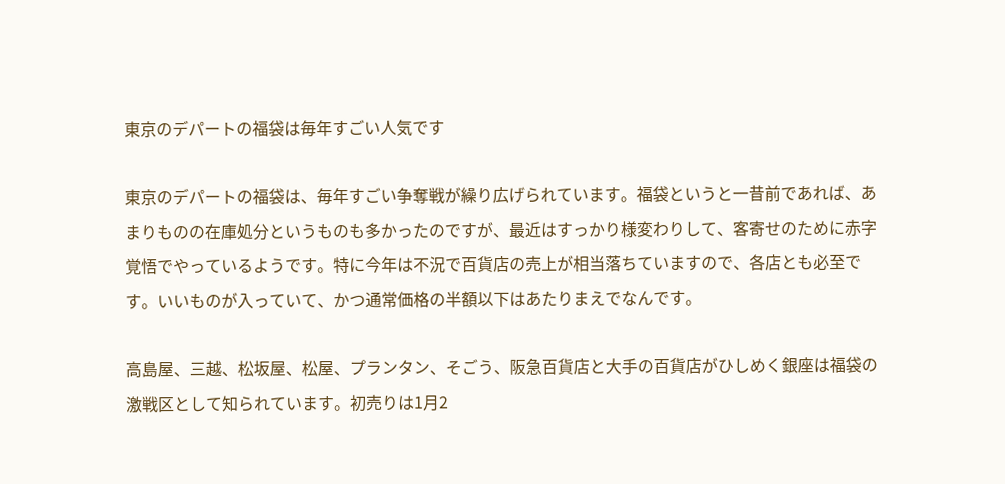東京のデパートの福袋は毎年すごい人気です

東京のデパートの福袋は、毎年すごい争奪戦が繰り広げられています。福袋というと一昔前であれば、あまりものの在庫処分というものも多かったのですが、最近はすっかり様変わりして、客寄せのために赤字覚悟でやっているようです。特に今年は不況で百貨店の売上が相当落ちていますので、各店とも必至です。いいものが入っていて、かつ通常価格の半額以下はあたりまえでなんです。

高島屋、三越、松坂屋、松屋、プランタン、そごう、阪急百貨店と大手の百貨店がひしめく銀座は福袋の激戦区として知られています。初売りは1月2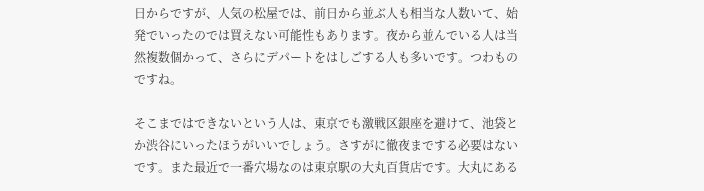日からですが、人気の松屋では、前日から並ぶ人も相当な人数いて、始発でいったのでは買えない可能性もあります。夜から並んでいる人は当然複数個かって、さらにデパートをはしごする人も多いです。つわものですね。

そこまではできないという人は、東京でも激戦区銀座を避けて、池袋とか渋谷にいったほうがいいでしょう。さすがに徹夜までする必要はないです。また最近で一番穴場なのは東京駅の大丸百貨店です。大丸にある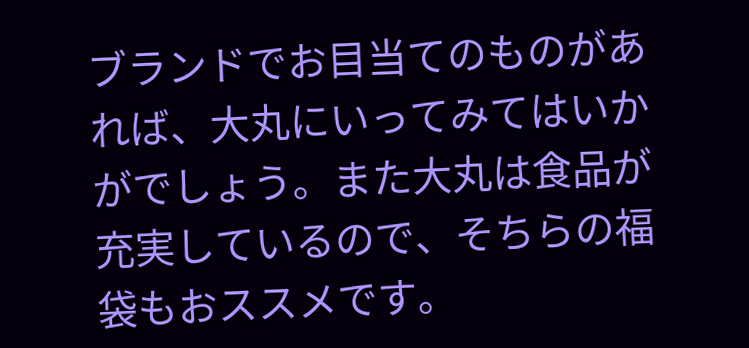ブランドでお目当てのものがあれば、大丸にいってみてはいかがでしょう。また大丸は食品が充実しているので、そちらの福袋もおススメです。